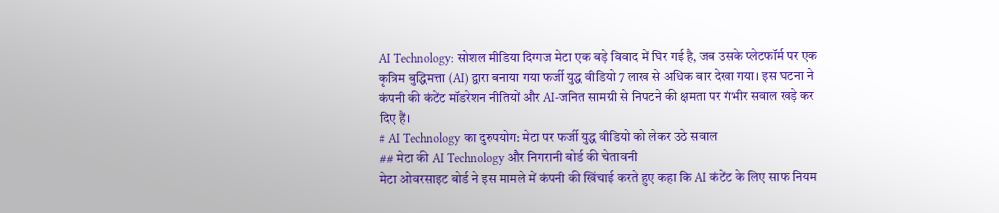AI Technology: सोशल मीडिया दिग्गज मेटा एक बड़े विवाद में घिर गई है, जब उसके प्लेटफॉर्म पर एक कृत्रिम बुद्धिमत्ता (AI) द्वारा बनाया गया फर्जी युद्ध वीडियो 7 लाख से अधिक बार देखा गया। इस घटना ने कंपनी की कंटेंट मॉडरेशन नीतियों और AI-जनित सामग्री से निपटने की क्षमता पर गंभीर सवाल खड़े कर दिए हैं।
# AI Technology का दुरुपयोग: मेटा पर फर्जी युद्ध वीडियो को लेकर उठे सवाल
## मेटा की AI Technology और निगरानी बोर्ड की चेतावनी
मेटा ओवरसाइट बोर्ड ने इस मामले में कंपनी की खिंचाई करते हुए कहा कि AI कंटेंट के लिए साफ नियम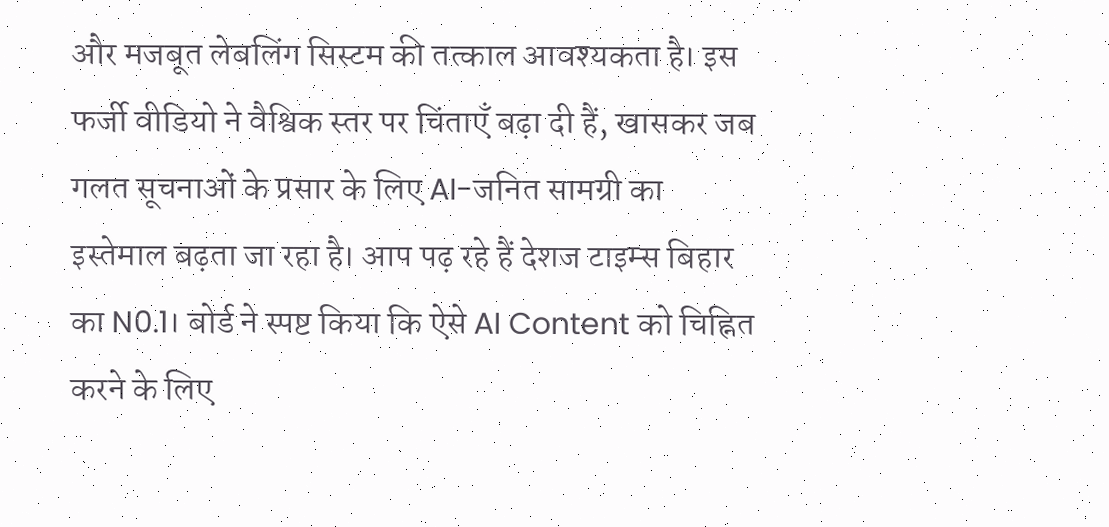और मजबूत लेबलिंग सिस्टम की तत्काल आवश्यकता है। इस फर्जी वीडियो ने वैश्विक स्तर पर चिंताएँ बढ़ा दी हैं, खासकर जब गलत सूचनाओं के प्रसार के लिए AI-जनित सामग्री का इस्तेमाल बढ़ता जा रहा है। आप पढ़ रहे हैं देशज टाइम्स बिहार का N0.1। बोर्ड ने स्पष्ट किया कि ऐसे AI Content को चिह्नित करने के लिए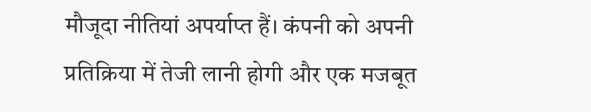मौजूदा नीतियां अपर्याप्त हैं। कंपनी को अपनी प्रतिक्रिया में तेजी लानी होगी और एक मजबूत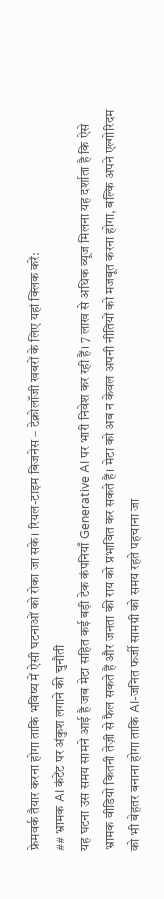फ्रेमवर्क तैयार करना होगा ताकि भविष्य में ऐसी घटनाओं को रोका जा सके। रियल-टाइम बिजनेस – टेक्नोलॉजी खबरों के लिए यहां क्लिक करें:
## भ्रामक AI कंटेंट पर अंकुश लगाने की चुनौती
यह घटना उस समय सामने आई है जब मेटा सहित कई बड़ी टेक कंपनियाँ Generative AI पर भारी निवेश कर रही हैं। 7 लाख से अधिक व्यूज मिलना यह दर्शाता है कि ऐसे भ्रामक वीडियो कितनी तेज़ी से फैल सकते हैं और जनता की राय को प्रभावित कर सकते हैं। मेटा को अब न केवल अपनी नीतियों को मजबूत करना होगा, बल्कि अपने एल्गोरिदम को भी बेहतर बनाना होगा ताकि AI-जनित फर्जी सामग्री को समय रहते पहचाना जा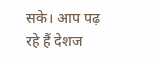सके। आप पढ़ रहे हैं देशज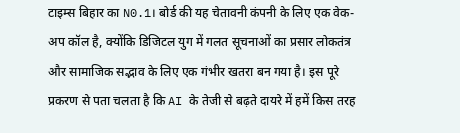टाइम्स बिहार का N0.1। बोर्ड की यह चेतावनी कंपनी के लिए एक वेक-अप कॉल है, क्योंकि डिजिटल युग में गलत सूचनाओं का प्रसार लोकतंत्र और सामाजिक सद्भाव के लिए एक गंभीर खतरा बन गया है। इस पूरे प्रकरण से पता चलता है कि AI के तेजी से बढ़ते दायरे में हमें किस तरह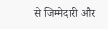से जिम्मेदारी और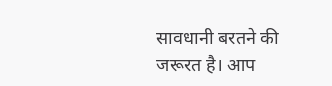सावधानी बरतने की जरूरत है। आप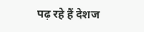पढ़ रहे हैं देशज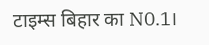टाइम्स बिहार का N0.1।